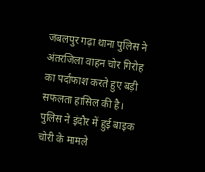जबलपुर गढ़ा थाना पुलिस ने अंतरजिला वाहन चोर गिरोह का पर्दाफाश करते हुए बड़ी सफलता हासिल की है। पुलिस ने इंदौर में हुई बाइक चोरी के मामले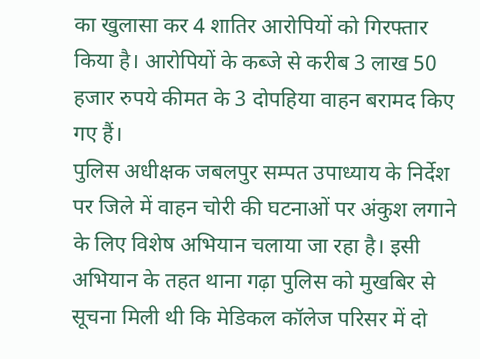का खुलासा कर 4 शातिर आरोपियों को गिरफ्तार किया है। आरोपियों के कब्जे से करीब 3 लाख 50 हजार रुपये कीमत के 3 दोपहिया वाहन बरामद किए गए हैं।
पुलिस अधीक्षक जबलपुर सम्पत उपाध्याय के निर्देश पर जिले में वाहन चोरी की घटनाओं पर अंकुश लगाने के लिए विशेष अभियान चलाया जा रहा है। इसी अभियान के तहत थाना गढ़ा पुलिस को मुखबिर से सूचना मिली थी कि मेडिकल कॉलेज परिसर में दो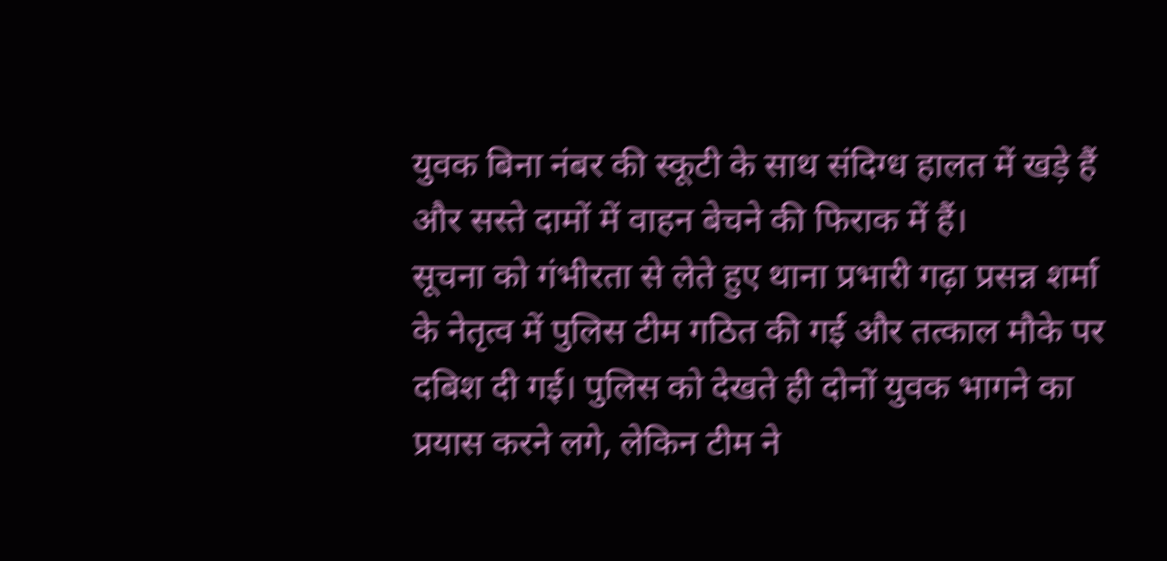युवक बिना नंबर की स्कूटी के साथ संदिग्ध हालत में खड़े हैं और सस्ते दामों में वाहन बेचने की फिराक में हैं।
सूचना को गंभीरता से लेते हुए थाना प्रभारी गढ़ा प्रसन्न शर्मा के नेतृत्व में पुलिस टीम गठित की गई और तत्काल मौके पर दबिश दी गई। पुलिस को देखते ही दोनों युवक भागने का प्रयास करने लगे, लेकिन टीम ने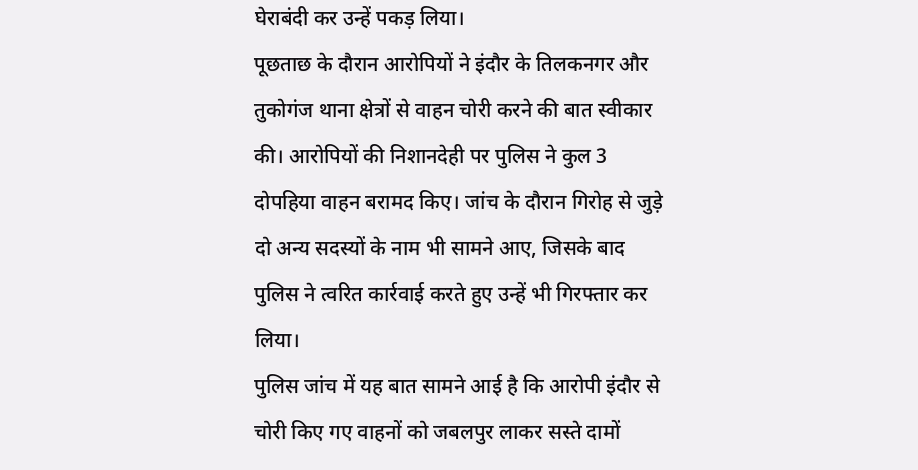घेराबंदी कर उन्हें पकड़ लिया।
पूछताछ के दौरान आरोपियों ने इंदौर के तिलकनगर और तुकोगंज थाना क्षेत्रों से वाहन चोरी करने की बात स्वीकार की। आरोपियों की निशानदेही पर पुलिस ने कुल 3 दोपहिया वाहन बरामद किए। जांच के दौरान गिरोह से जुड़े दो अन्य सदस्यों के नाम भी सामने आए, जिसके बाद पुलिस ने त्वरित कार्रवाई करते हुए उन्हें भी गिरफ्तार कर लिया।
पुलिस जांच में यह बात सामने आई है कि आरोपी इंदौर से चोरी किए गए वाहनों को जबलपुर लाकर सस्ते दामों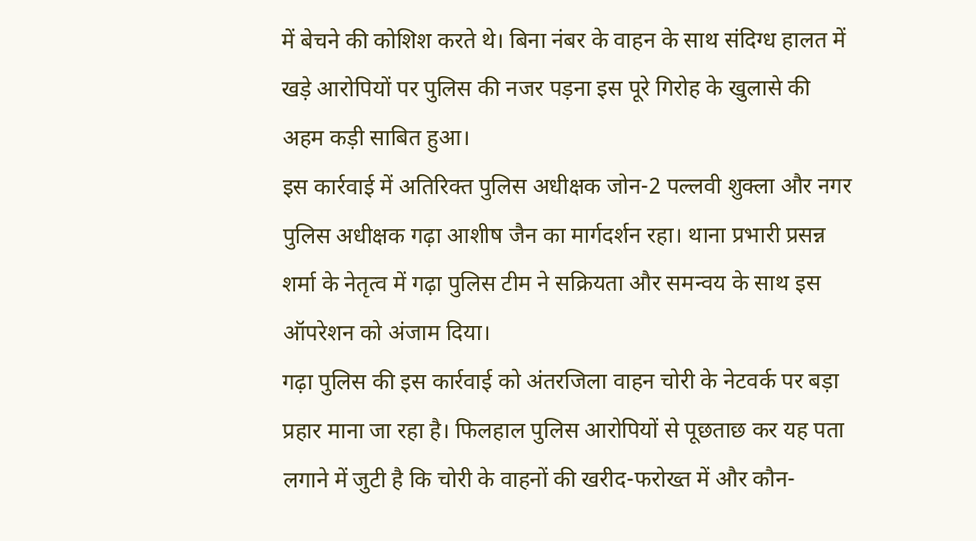में बेचने की कोशिश करते थे। बिना नंबर के वाहन के साथ संदिग्ध हालत में खड़े आरोपियों पर पुलिस की नजर पड़ना इस पूरे गिरोह के खुलासे की अहम कड़ी साबित हुआ।
इस कार्रवाई में अतिरिक्त पुलिस अधीक्षक जोन-2 पल्लवी शुक्ला और नगर पुलिस अधीक्षक गढ़ा आशीष जैन का मार्गदर्शन रहा। थाना प्रभारी प्रसन्न शर्मा के नेतृत्व में गढ़ा पुलिस टीम ने सक्रियता और समन्वय के साथ इस ऑपरेशन को अंजाम दिया।
गढ़ा पुलिस की इस कार्रवाई को अंतरजिला वाहन चोरी के नेटवर्क पर बड़ा प्रहार माना जा रहा है। फिलहाल पुलिस आरोपियों से पूछताछ कर यह पता लगाने में जुटी है कि चोरी के वाहनों की खरीद-फरोख्त में और कौन-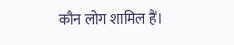कौन लोग शामिल हैं।